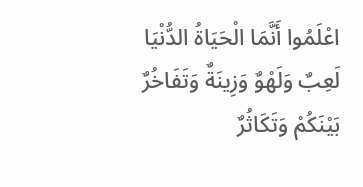اعْلَمُوا أَنَّمَا الْحَيَاةُ الدُّنْيَا لَعِبٌ وَلَهْوٌ وَزِينَةٌ وَتَفَاخُرٌ بَيْنَكُمْ وَتَكَاثُرٌ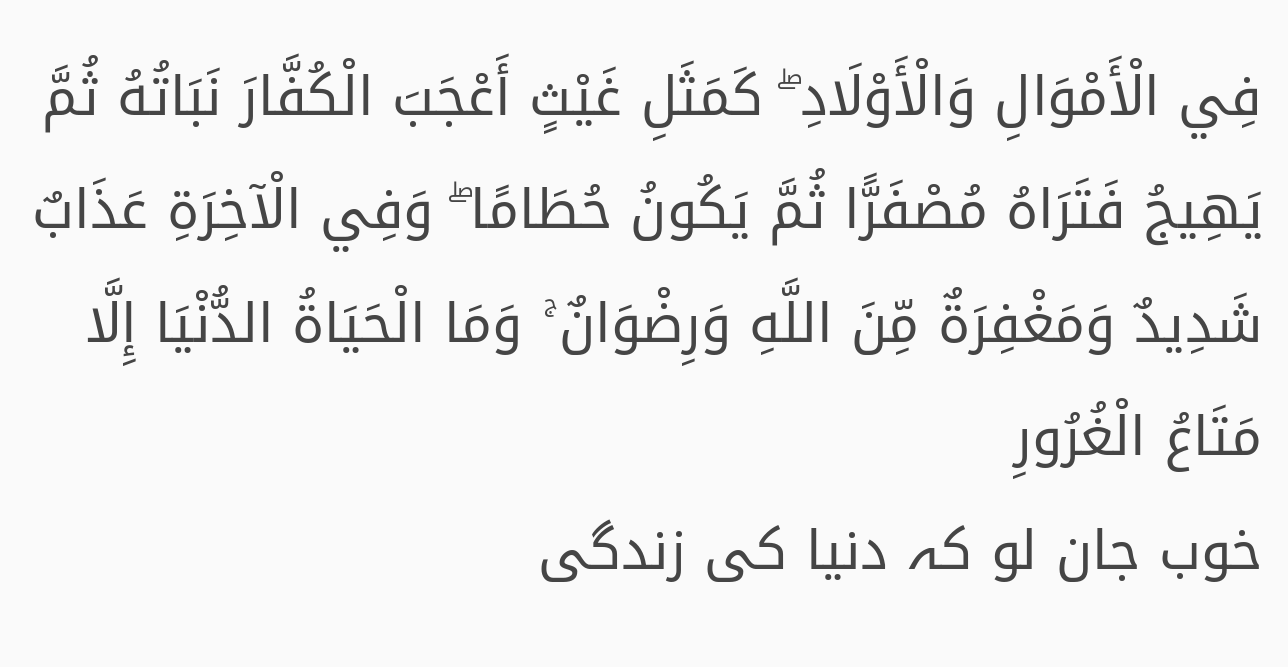فِي الْأَمْوَالِ وَالْأَوْلَادِ ۖ كَمَثَلِ غَيْثٍ أَعْجَبَ الْكُفَّارَ نَبَاتُهُ ثُمَّ يَهِيجُ فَتَرَاهُ مُصْفَرًّا ثُمَّ يَكُونُ حُطَامًا ۖ وَفِي الْآخِرَةِ عَذَابٌ شَدِيدٌ وَمَغْفِرَةٌ مِّنَ اللَّهِ وَرِضْوَانٌ ۚ وَمَا الْحَيَاةُ الدُّنْيَا إِلَّا مَتَاعُ الْغُرُورِ
خوب جان لو کہ دنیا کی زندگی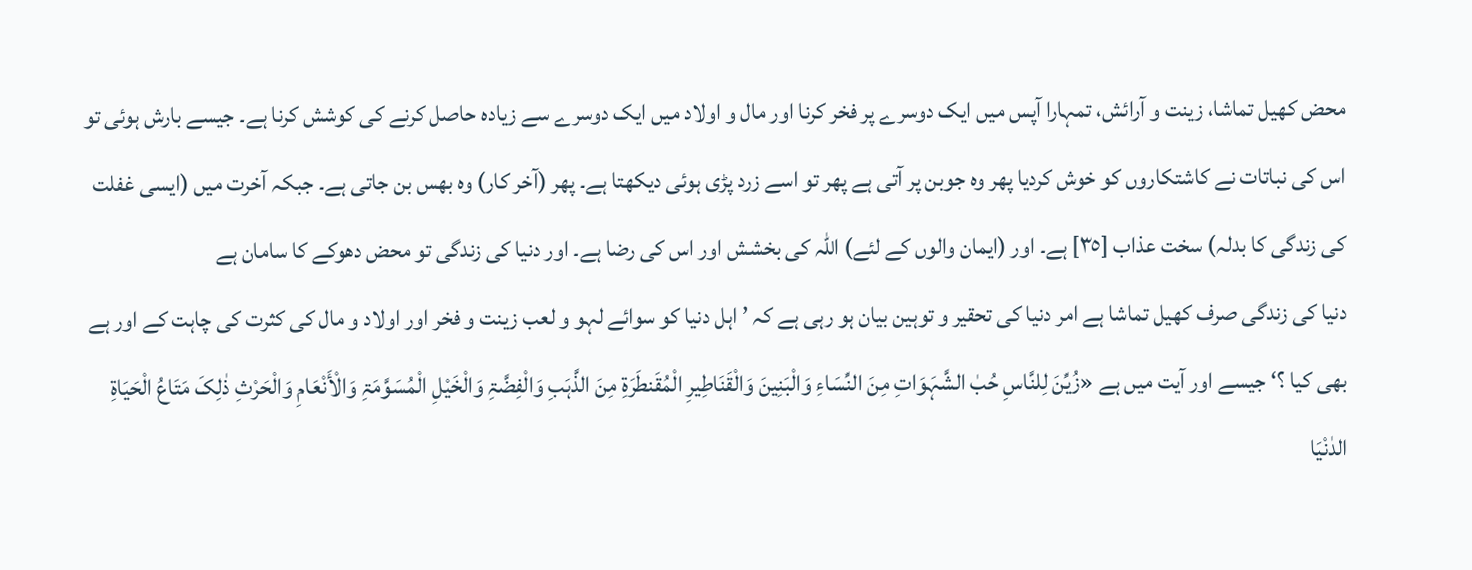محض کھیل تماشا، زینت و آرائش، تمہارا آپس میں ایک دوسرے پر فخر کرنا اور مال و اولاد میں ایک دوسرے سے زیادہ حاصل کرنے کی کوشش کرنا ہے۔ جیسے بارش ہوئی تو اس کی نباتات نے کاشتکاروں کو خوش کردیا پھر وہ جوبن پر آتی ہے پھر تو اسے زرد پڑی ہوئی دیکھتا ہے۔ پھر (آخر کار) وہ بھس بن جاتی ہے۔ جبکہ آخرت میں (ایسی غفلت کی زندگی کا بدلہ) سخت عذاب [٣٥] ہے۔ اور (ایمان والوں کے لئے) اللہ کی بخشش اور اس کی رضا ہے۔ اور دنیا کی زندگی تو محض دھوکے کا سامان ہے
دنیا کی زندگی صرف کھیل تماشا ہے امر دنیا کی تحقیر و توہین بیان ہو رہی ہے کہ ’ اہل دنیا کو سوائے لہو و لعب زینت و فخر اور اولاد و مال کی کثرت کی چاہت کے اور ہے بھی کیا ؟‘ جیسے اور آیت میں ہے «زُیِّنَ لِلنَّاسِ حُبٰ الشَّہَوَاتِ مِنَ النِّسَاءِ وَالْبَنِینَ وَالْقَنَاطِیرِ الْمُقَنطَرَۃِ مِنَ الذَّہَبِ وَالْفِضَّۃِ وَالْخَیْلِ الْمُسَوَّمَۃِ وَالْأَنْعَامِ وَالْحَرْثِ ذٰلِکَ مَتَاعُ الْحَیَاۃِ الدٰنْیَا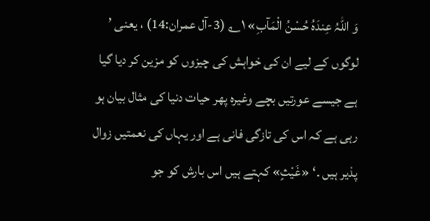وَ اللہُ عِندَہُ حُسْنُ الْمَآبِ» ۱؎ (3-آل عمران:14) ، یعنی ’ لوگوں کے لیے ان کی خواہش کی چیزوں کو مزین کر دیا گیا ہے جیسے عورتیں بچے وغیرہ پھر حیات دنیا کی مثال بیان ہو رہی ہے کہ اس کی تازگی فانی ہے اور یہاں کی نعمتیں زوال پذیر ہیں ۔‘ «غَیْثٍ» کہتے ہیں اس بارش کو جو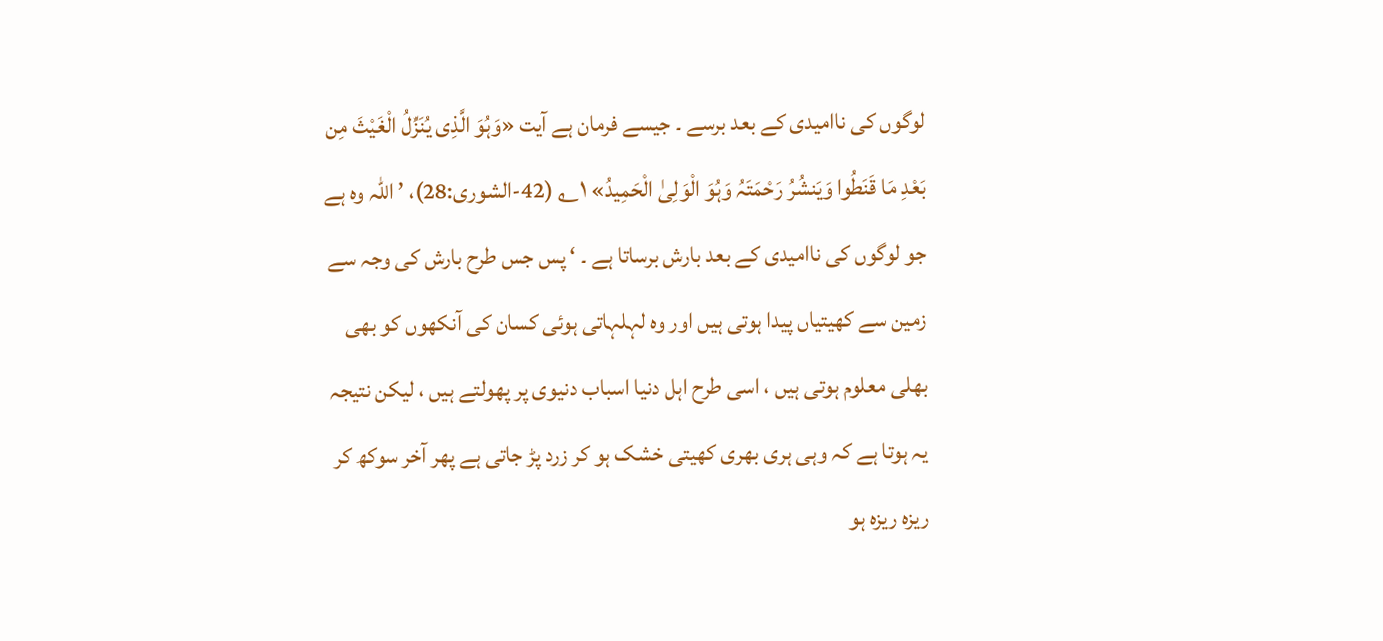لوگوں کی ناامیدی کے بعد برسے ۔ جیسے فرمان ہے آیت «وَہُوَ الَّذِی یُنَزِّلُ الْغَیْثَ مِن بَعْدِ مَا قَنَطُوا وَیَنشُرُ رَحْمَتَہُ وَہُوَ الْوَلِیٰ الْحَمِیدُ» ۱؎ (42-الشوری:28)، ’ اللہ وہ ہے جو لوگوں کی ناامیدی کے بعد بارش برساتا ہے ۔ ‘ پس جس طرح بارش کی وجہ سے زمین سے کھیتیاں پیدا ہوتی ہیں اور وہ لہلہاتی ہوئی کسان کی آنکھوں کو بھی بھلی معلوم ہوتی ہیں ، اسی طرح اہل دنیا اسباب دنیوی پر پھولتے ہیں ، لیکن نتیجہ یہ ہوتا ہے کہ وہی ہری بھری کھیتی خشک ہو کر زرد پڑ جاتی ہے پھر آخر سوکھ کر ریزہ ریزہ ہو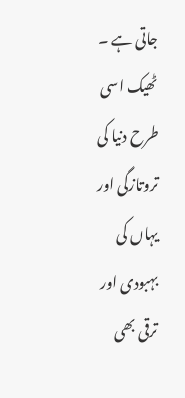جاتی ہے ۔ ٹھیک اسی طرح دنیا کی تروتازگی اور یہاں کی بہبودی اور ترقی بھی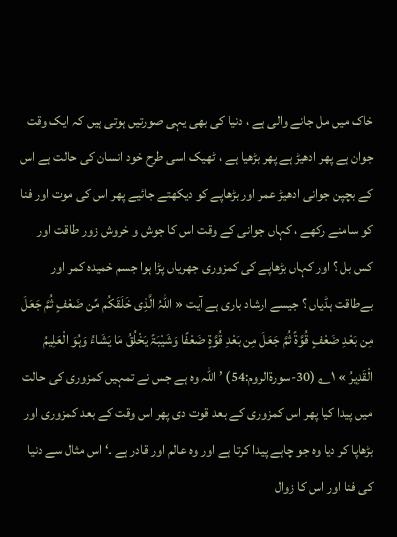خاک میں مل جانے والی ہے ، دنیا کی بھی یہی صورتیں ہوتی ہیں کہ ایک وقت جوان ہے پھر ادھیڑ ہے پھر بڑھیا ہے ، ٹھیک اسی طرح خود انسان کی حالت ہے اس کے بچپن جوانی ادھیڑ عمر اور بڑھاپے کو دیکھتے جائیے پھر اس کی موت اور فنا کو سامنے رکھے ، کہاں جوانی کے وقت اس کا جوش و خروش زور طاقت اور کس بل ؟ اور کہاں بڑھاپے کی کمزوری جھریاں پڑا ہوا جسم خمیدہ کمر اور بےطاقت ہڈیاں ؟ جیسے ارشاد باری ہے آیت « اللہُ الَّذِی خَلَقَکُم مِّن ضَعْفٍ ثُمَّ جَعَلَ مِن بَعْدِ ضَعْفٍ قُوَّۃً ثُمَّ جَعَلَ مِن بَعْدِ قُوَّۃٍ ضَعْفًا وَشَیْبَۃً یَخْلُقُ مَا یَشَاءُ وَہُوَ الْعَلِیمُ الْقَدِیرُ » ۱؎ (30-سورۃالروم:54) ’ اللہ وہ ہے جس نے تمہیں کمزوری کی حالت میں پیدا کیا پھر اس کمزوری کے بعد قوت دی پھر اس وقت کے بعد کمزوری اور بڑھاپا کر دیا وہ جو چاہے پیدا کرتا ہے اور وہ عالم اور قادر ہے ۔‘ اس مثال سے دنیا کی فنا اور اس کا زوال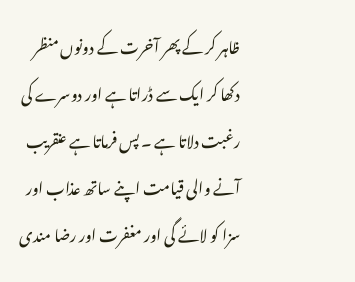ظاہر کر کے پھر آخرت کے دونوں منظر دکھا کر ایک سے ڈراتا ہے اور دوسرے کی رغبت دلاتا ہے ۔ پس فرماتا ہے عنقریب آنے والی قیامت اپنے ساتھ عذاب اور سزا کو لائے گی اور مغفرت اور رضا مندی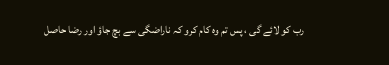رب کو لائے گی ، پس تم وہ کام کرو کہ ناراضگی سے بچ جاؤ اور رضا حاصل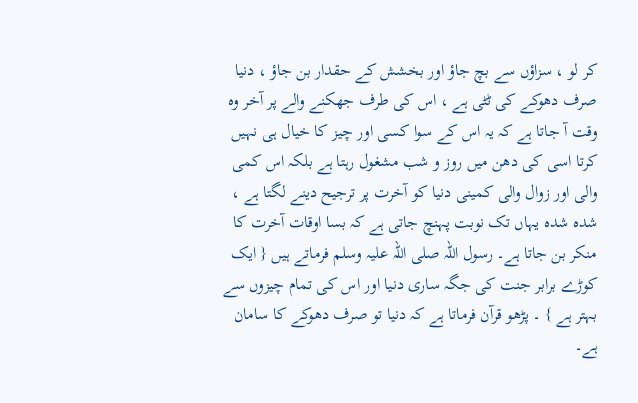کر لو ، سزاؤں سے بچ جاؤ اور بخشش کے حقدار بن جاؤ ، دنیا صرف دھوکے کی ٹٹی ہے ، اس کی طرف جھکنے والے پر آخر وہ وقت آ جاتا ہے کہ یہ اس کے سوا کسی اور چیز کا خیال ہی نہیں کرتا اسی کی دھن میں روز و شب مشغول رہتا ہے بلکہ اس کمی والی اور زوال والی کمینی دنیا کو آخرت پر ترجیح دینے لگتا ہے ، شدہ شدہ یہاں تک نوبت پہنچ جاتی ہے کہ بسا اوقات آخرت کا منکر بن جاتا ہے۔ رسول اللہ صلی اللہ علیہ وسلم فرماتے ہیں { ایک کوڑے برابر جنت کی جگہ ساری دنیا اور اس کی تمام چیزوں سے بہتر ہے } ۔ پڑھو قرآن فرماتا ہے کہ دنیا تو صرف دھوکے کا سامان ہے۔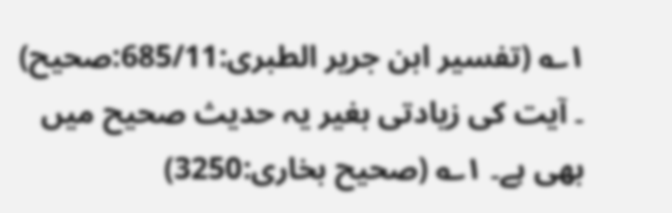۱؎ (تفسیر ابن جریر الطبری:685/11:صحیح) ۔ آیت کی زیادتی بغیر یہ حدیث صحیح میں بھی ہے۔ ۱؎ (صحیح بخاری:3250)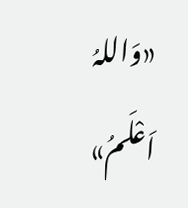«وَاللہُ اَعْلَمُ»